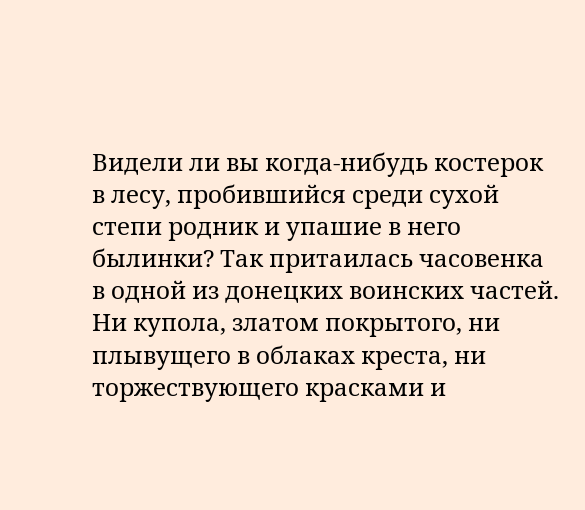Видели ли вы когда-нибудь костерок в лесу, пробившийся среди сухой степи родник и упашие в него былинки? Так притаилась часовенка в одной из донецких воинских частей. Ни купола, златом покрытого, ни плывущего в облаках креста, ни торжествующего красками и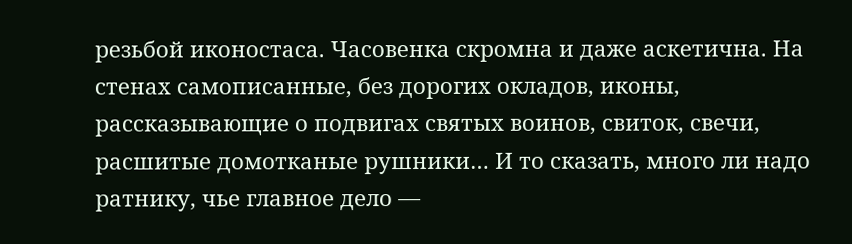резьбой иконостаса. Часовенка скромна и даже аскетична. На стенах самописанные, без дорогих окладов, иконы, рассказывающие о подвигах святых воинов, свиток, свечи, расшитые домотканые рушники… И то сказать, много ли надо ратнику, чье главное дело —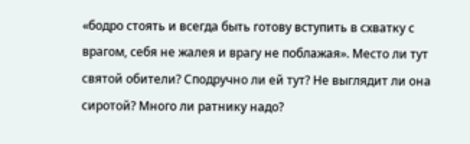«бодро стоять и всегда быть готову вступить в схватку с врагом, себя не жалея и врагу не поблажая». Место ли тут святой обители? Сподручно ли ей тут? Не выглядит ли она сиротой? Много ли ратнику надо?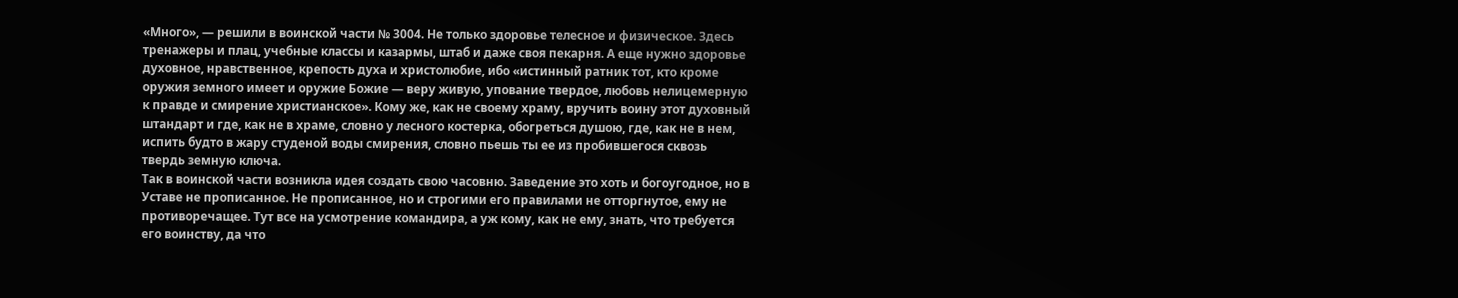«Много», — решили в воинской части № 3004. Не только здоровье телесное и физическое. Здесь тренажеры и плац, учебные классы и казармы, штаб и даже своя пекарня. А еще нужно здоровье духовное, нравственное, крепость духа и христолюбие, ибо «истинный ратник тот, кто кроме оружия земного имеет и оружие Божие — веру живую, упование твердое, любовь нелицемерную к правде и смирение христианское». Кому же, как не своему храму, вручить воину этот духовный штандарт и где, как не в храме, словно у лесного костерка, обогреться душою, где, как не в нем, испить будто в жару студеной воды смирения, словно пьешь ты ее из пробившегося сквозь твердь земную ключа.
Так в воинской части возникла идея создать свою часовню. Заведение это хоть и богоугодное, но в Уставе не прописанное. Не прописанное, но и строгими его правилами не отторгнутое, ему не противоречащее. Тут все на усмотрение командира, а уж кому, как не ему, знать, что требуется его воинству, да что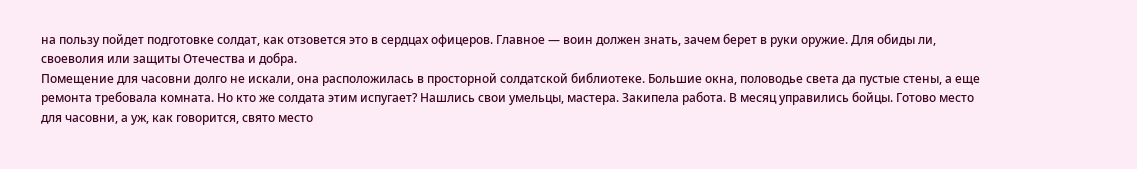на пользу пойдет подготовке солдат, как отзовется это в сердцах офицеров. Главное — воин должен знать, зачем берет в руки оружие. Для обиды ли, своеволия или защиты Отечества и добра.
Помещение для часовни долго не искали, она расположилась в просторной солдатской библиотеке. Большие окна, половодье света да пустые стены, а еще ремонта требовала комната. Но кто же солдата этим испугает? Нашлись свои умельцы, мастера. Закипела работа. В месяц управились бойцы. Готово место для часовни, а уж, как говорится, свято место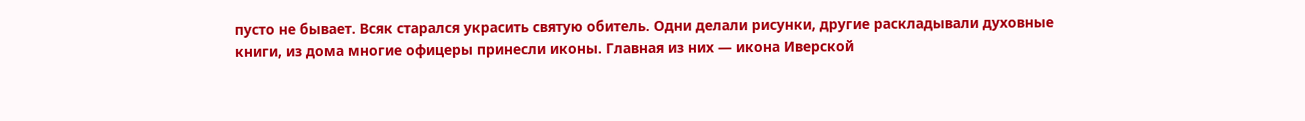пусто не бывает. Всяк старался украсить святую обитель. Одни делали рисунки, другие раскладывали духовные книги, из дома многие офицеры принесли иконы. Главная из них — икона Иверской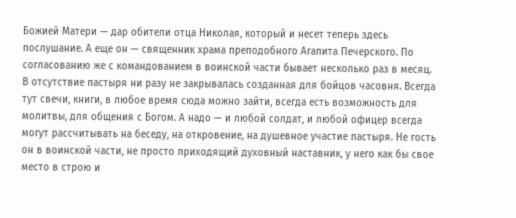Божией Матери — дар обители отца Николая, который и несет теперь здесь послушание. А еще он — священник храма преподобного Агапита Печерского. По согласованию же с командованием в воинской части бывает несколько раз в месяц.
В отсутствие пастыря ни разу не закрывалась созданная для бойцов часовня. Всегда тут свечи, книги, в любое время сюда можно зайти, всегда есть возможность для молитвы, для общения с Богом. А надо — и любой солдат, и любой офицер всегда могут рассчитывать на беседу, на откровение, на душевное участие пастыря. Не гость он в воинской части, не просто приходящий духовный наставник, у него как бы свое место в строю и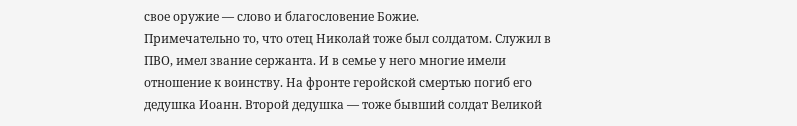свое оружие — слово и благословение Божие.
Примечательно то, что отец Николай тоже был солдатом. Служил в ПВО, имел звание сержанта. И в семье у него многие имели отношение к воинству. На фронте геройской смертью погиб его дедушка Иоанн. Второй дедушка — тоже бывший солдат Великой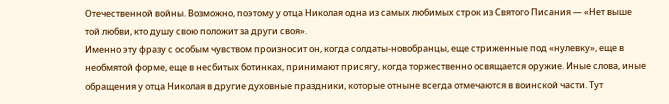Отечественной войны. Возможно, поэтому у отца Николая одна из самых любимых строк из Святого Писания — «Нет выше той любви, кто душу свою положит за други своя».
Именно эту фразу с особым чувством произносит он, когда солдаты-новобранцы, еще стриженные под «нулевку», еще в необмятой форме, еще в несбитых ботинках, принимают присягу, когда торжественно освящается оружие. Иные слова, иные обращения у отца Николая в другие духовные праздники, которые отныне всегда отмечаются в воинской части. Тут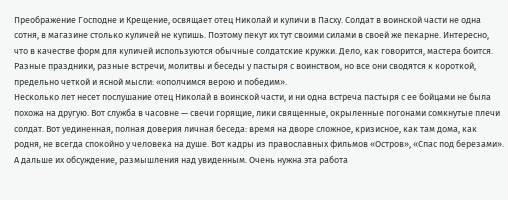Преображение Господне и Крещение, освящает отец Николай и куличи в Пасху. Солдат в воинской части не одна сотня, в магазине столько куличей не купишь. Поэтому пекут их тут своими силами в своей же пекарне. Интересно, что в качестве форм для куличей используются обычные солдатские кружки. Дело, как говорится, мастера боится. Разные праздники, разные встречи, молитвы и беседы у пастыря с воинством, но все они сводятся к короткой, предельно четкой и ясной мысли: «ополчимся верою и победим».
Несколько лет несет послушание отец Николай в воинской части, и ни одна встреча пастыря с ее бойцами не была похожа на другую. Вот служба в часовне — свечи горящие, лики священные, окрыленные погонами сомкнутые плечи солдат. Вот уединенная, полная доверия личная беседа: время на дворе сложное, кризисное, как там дома, как родня, не всегда спокойно у человека на душе. Вот кадры из православных фильмов «Остров», «Спас под березами». А дальше их обсуждение, размышления над увиденным. Очень нужна эта работа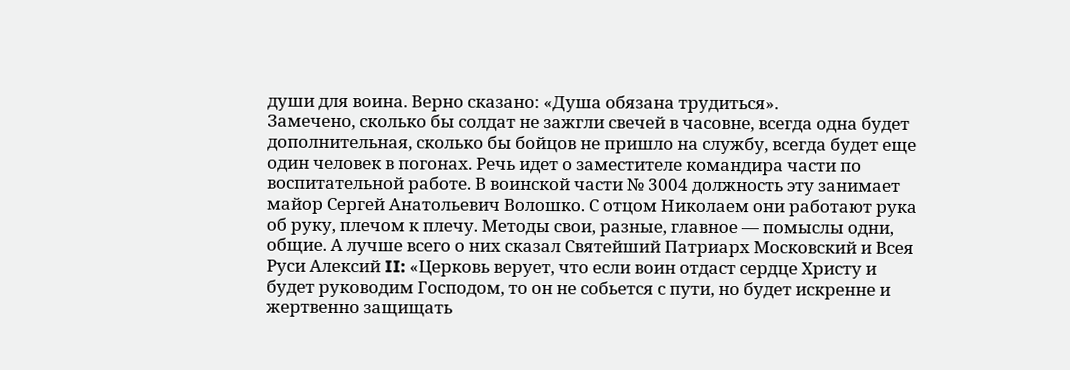души для воина. Верно сказано: «Душа обязана трудиться».
Замечено, сколько бы солдат не зажгли свечей в часовне, всегда одна будет дополнительная, сколько бы бойцов не пришло на службу, всегда будет еще один человек в погонах. Речь идет о заместителе командира части по воспитательной работе. В воинской части № 3004 должность эту занимает майор Сергей Анатольевич Волошко. С отцом Николаем они работают рука об руку, плечом к плечу. Методы свои, разные, главное — помыслы одни, общие. А лучше всего о них сказал Святейший Патриарх Московский и Всея Руси Алексий II: «Церковь верует, что если воин отдаст сердце Христу и будет руководим Господом, то он не собьется с пути, но будет искренне и жертвенно защищать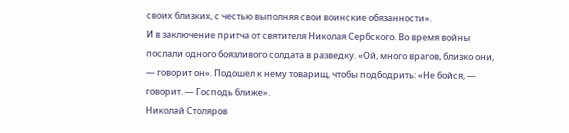своих близких, с честью выполняя свои воинские обязанности».
И в заключение притча от святителя Николая Сербского. Во время войны послали одного боязливого солдата в разведку. «Ой, много врагов, близко они, — говорит он». Подошел к нему товарищ, чтобы подбодрить: «Не бойся, — говорит. — Господь ближе».
Николай Столяров